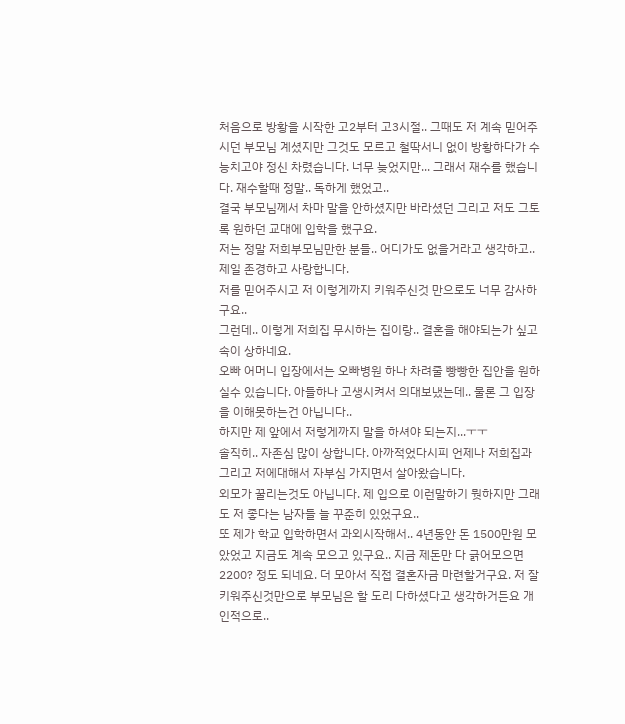처음으로 방황을 시작한 고2부터 고3시절.. 그때도 저 계속 믿어주시던 부모님 계셨지만 그것도 모르고 철딱서니 없이 방황하다가 수능치고야 정신 차렸습니다. 너무 늦었지만... 그래서 재수를 했습니다. 재수할때 정말.. 독하게 했었고..
결국 부모님께서 차마 말을 안하셨지만 바라셨던 그리고 저도 그토록 원하던 교대에 입학을 했구요.
저는 정말 저희부모님만한 분들.. 어디가도 없을거라고 생각하고.. 제일 존경하고 사랑합니다.
저를 믿어주시고 저 이렇게까지 키워주신것 만으로도 너무 감사하구요..
그런데.. 이렇게 저희집 무시하는 집이랑.. 결혼을 해야되는가 싶고 속이 상하네요.
오빠 어머니 입장에서는 오빠병원 하나 차려줄 빵빵한 집안을 원하실수 있습니다. 아들하나 고생시켜서 의대보냈는데.. 물론 그 입장을 이해못하는건 아닙니다..
하지만 제 앞에서 저렇게까지 말을 하셔야 되는지...ㅜㅜ
솔직히.. 자존심 많이 상합니다. 아까적었다시피 언제나 저희집과 그리고 저에대해서 자부심 가지면서 살아왔습니다.
외모가 꿀리는것도 아닙니다. 제 입으로 이런말하기 뭣하지만 그래도 저 좋다는 남자들 늘 꾸준히 있었구요..
또 제가 학교 입학하면서 과외시작해서.. 4년동안 돈 1500만원 모았었고 지금도 계속 모으고 있구요.. 지금 제돈만 다 긁어모으면 2200? 정도 되네요. 더 모아서 직접 결혼자금 마련할거구요. 저 잘키워주신것만으로 부모님은 할 도리 다하셨다고 생각하거든요 개인적으로..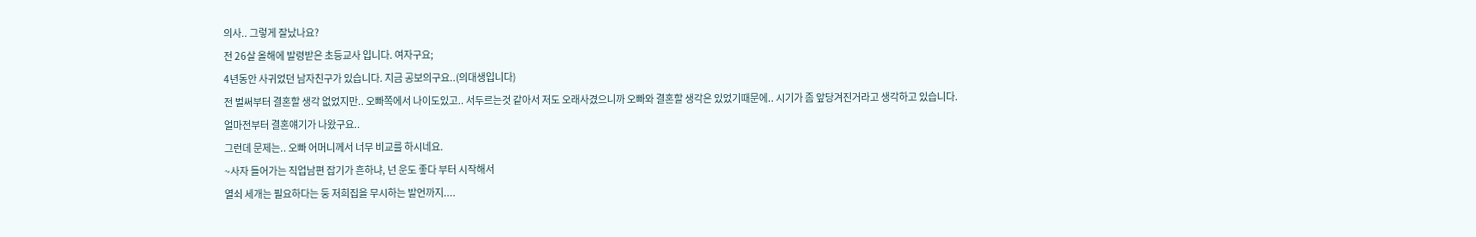의사.. 그렇게 잘났나요?
전 26살 올해에 발령받은 초등교사 입니다. 여자구요;
4년동안 사귀었던 남자친구가 있습니다. 지금 공보의구요..(의대생입니다)
전 벌써부터 결혼할 생각 없었지만.. 오빠쪽에서 나이도있고.. 서두르는것 같아서 저도 오래사겼으니까 오빠와 결혼할 생각은 있었기때문에.. 시기가 좀 앞당겨진거라고 생각하고 있습니다.
얼마전부터 결혼얘기가 나왔구요..
그런데 문제는.. 오빠 어머니께서 너무 비교를 하시네요.
~사자 들어가는 직업남편 잡기가 흔하냐, 넌 운도 좋다 부터 시작해서
열쇠 세개는 필요하다는 둥 저희집을 무시하는 발언까지....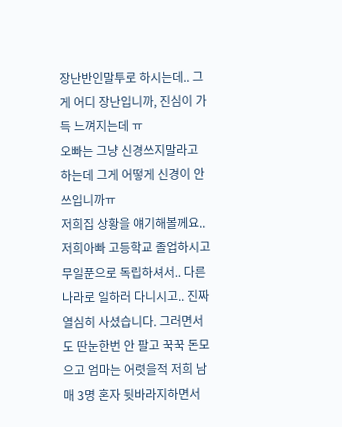장난반인말투로 하시는데.. 그게 어디 장난입니까, 진심이 가득 느껴지는데 ㅠ
오빠는 그냥 신경쓰지말라고 하는데 그게 어떻게 신경이 안쓰입니까ㅠ
저희집 상황을 얘기해볼께요..
저희아빠 고등학교 졸업하시고 무일푼으로 독립하셔서.. 다른나라로 일하러 다니시고.. 진짜 열심히 사셨습니다. 그러면서도 딴눈한번 안 팔고 꾹꾹 돈모으고 엄마는 어렷을적 저희 남매 3명 혼자 뒷바라지하면서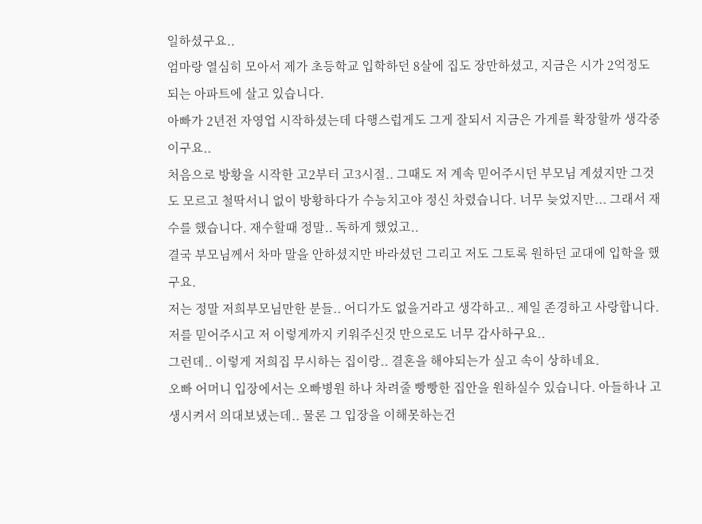일하셨구요..
엄마랑 열심히 모아서 제가 초등학교 입학하던 8살에 집도 장만하셨고, 지금은 시가 2억정도 되는 아파트에 살고 있습니다.
아빠가 2년전 자영업 시작하셨는데 다행스럽게도 그게 잘되서 지금은 가게를 확장할까 생각중이구요..
처음으로 방황을 시작한 고2부터 고3시절.. 그때도 저 계속 믿어주시던 부모님 계셨지만 그것도 모르고 철딱서니 없이 방황하다가 수능치고야 정신 차렸습니다. 너무 늦었지만... 그래서 재수를 했습니다. 재수할때 정말.. 독하게 했었고..
결국 부모님께서 차마 말을 안하셨지만 바라셨던 그리고 저도 그토록 원하던 교대에 입학을 했구요.
저는 정말 저희부모님만한 분들.. 어디가도 없을거라고 생각하고.. 제일 존경하고 사랑합니다.
저를 믿어주시고 저 이렇게까지 키워주신것 만으로도 너무 감사하구요..
그런데.. 이렇게 저희집 무시하는 집이랑.. 결혼을 해야되는가 싶고 속이 상하네요.
오빠 어머니 입장에서는 오빠병원 하나 차려줄 빵빵한 집안을 원하실수 있습니다. 아들하나 고생시켜서 의대보냈는데.. 물론 그 입장을 이해못하는건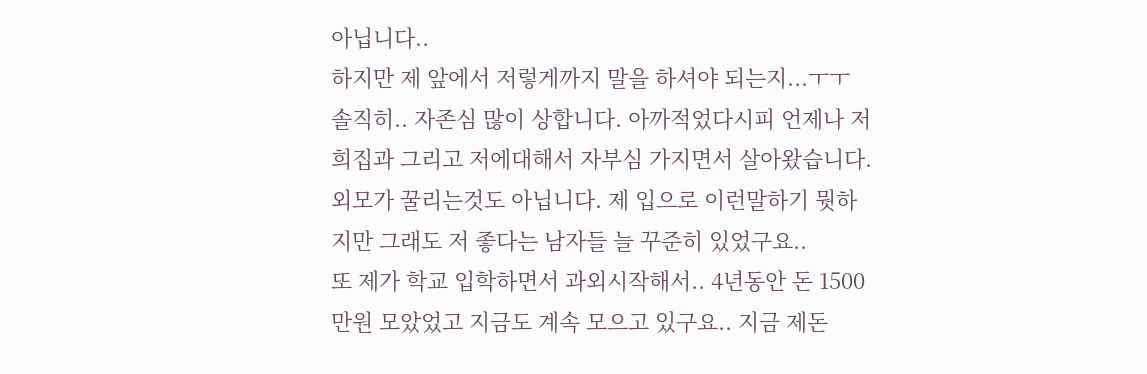아닙니다..
하지만 제 앞에서 저렇게까지 말을 하셔야 되는지...ㅜㅜ
솔직히.. 자존심 많이 상합니다. 아까적었다시피 언제나 저희집과 그리고 저에대해서 자부심 가지면서 살아왔습니다.
외모가 꿀리는것도 아닙니다. 제 입으로 이런말하기 뭣하지만 그래도 저 좋다는 남자들 늘 꾸준히 있었구요..
또 제가 학교 입학하면서 과외시작해서.. 4년동안 돈 1500만원 모았었고 지금도 계속 모으고 있구요.. 지금 제돈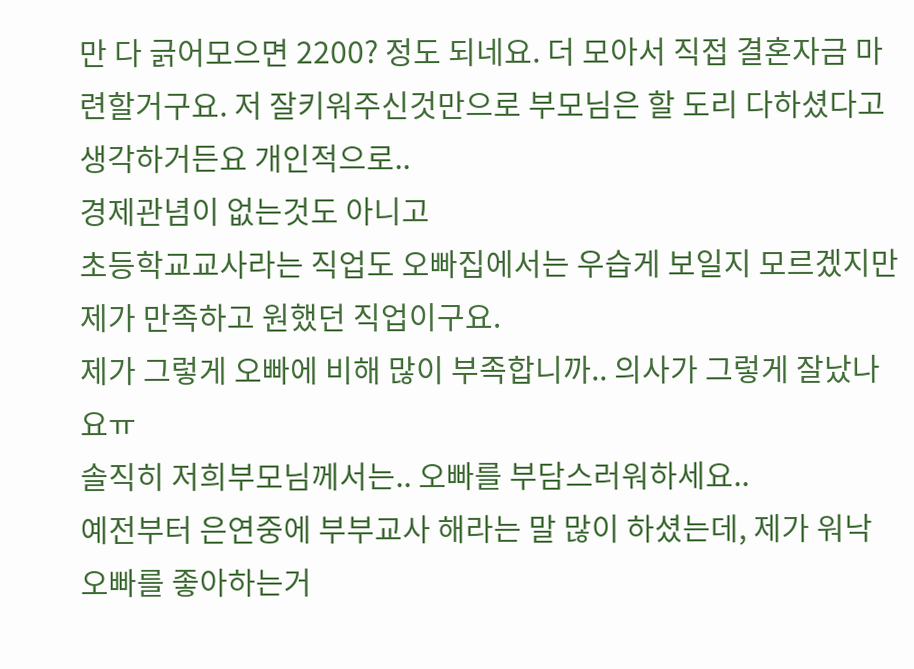만 다 긁어모으면 2200? 정도 되네요. 더 모아서 직접 결혼자금 마련할거구요. 저 잘키워주신것만으로 부모님은 할 도리 다하셨다고 생각하거든요 개인적으로..
경제관념이 없는것도 아니고
초등학교교사라는 직업도 오빠집에서는 우습게 보일지 모르겠지만 제가 만족하고 원했던 직업이구요.
제가 그렇게 오빠에 비해 많이 부족합니까.. 의사가 그렇게 잘났나요ㅠ
솔직히 저희부모님께서는.. 오빠를 부담스러워하세요..
예전부터 은연중에 부부교사 해라는 말 많이 하셨는데, 제가 워낙 오빠를 좋아하는거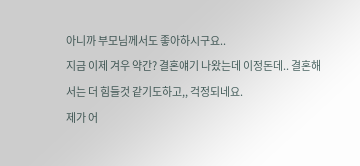아니까 부모님께서도 좋아하시구요..
지금 이제 겨우 약간? 결혼얘기 나왔는데 이정돈데.. 결혼해서는 더 힘들것 같기도하고,, 걱정되네요.
제가 어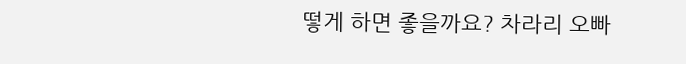떻게 하면 좋을까요? 차라리 오빠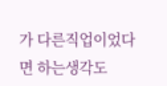가 다른직업이었다면 하는생각도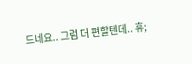드네요.. 그럼 더 편할텐데.. 휴;